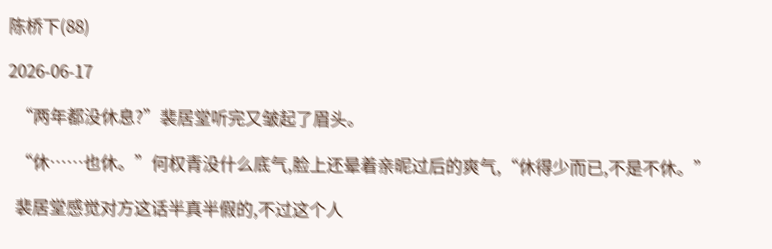陈桥下(88)

2026-06-17

  “两年都没休息?”裴居堂听完又皱起了眉头。

  “休……也休。”何权青没什么底气,脸上还晕着亲昵过后的爽气,“休得少而已,不是不休。”

  裴居堂感觉对方这话半真半假的,不过这个人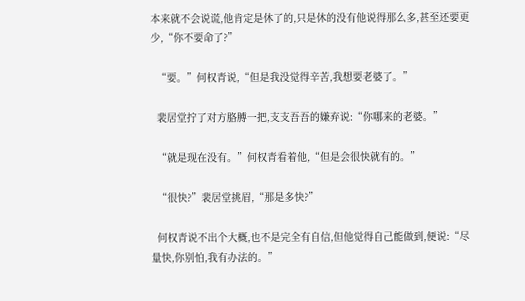本来就不会说谎,他肯定是休了的,只是休的没有他说得那么多,甚至还要更少,“你不要命了?”

  “要。”何权青说,“但是我没觉得辛苦,我想要老婆了。”

  裴居堂拧了对方胳膊一把,支支吾吾的嫌弃说:“你哪来的老婆。”

  “就是现在没有。”何权青看着他,“但是会很快就有的。”

  “很快?”裴居堂挑眉,“那是多快?”

  何权青说不出个大概,也不是完全有自信,但他觉得自己能做到,便说:“尽量快,你别怕,我有办法的。”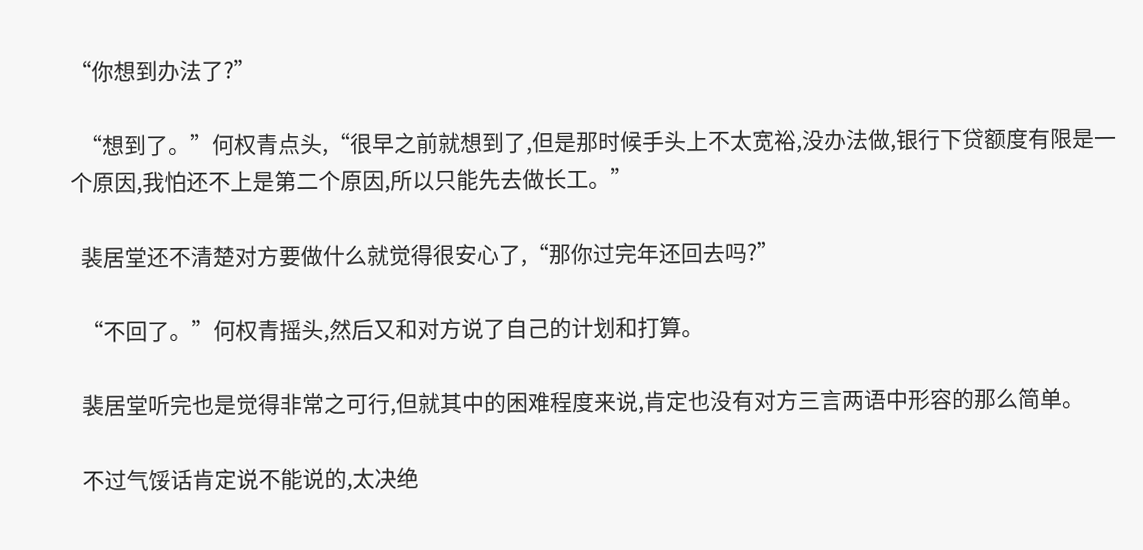“你想到办法了?”

  “想到了。”何权青点头,“很早之前就想到了,但是那时候手头上不太宽裕,没办法做,银行下贷额度有限是一个原因,我怕还不上是第二个原因,所以只能先去做长工。”

  裴居堂还不清楚对方要做什么就觉得很安心了,“那你过完年还回去吗?”

  “不回了。”何权青摇头,然后又和对方说了自己的计划和打算。

  裴居堂听完也是觉得非常之可行,但就其中的困难程度来说,肯定也没有对方三言两语中形容的那么简单。

  不过气馁话肯定说不能说的,太决绝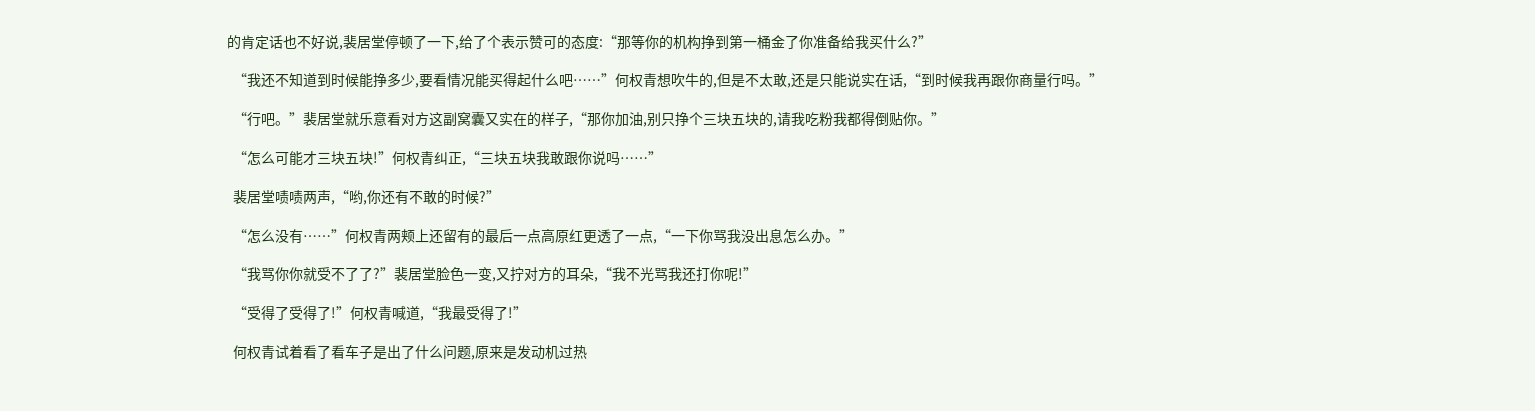的肯定话也不好说,裴居堂停顿了一下,给了个表示赞可的态度:“那等你的机构挣到第一桶金了你准备给我买什么?”

  “我还不知道到时候能挣多少,要看情况能买得起什么吧……”何权青想吹牛的,但是不太敢,还是只能说实在话,“到时候我再跟你商量行吗。”

  “行吧。”裴居堂就乐意看对方这副窝囊又实在的样子,“那你加油,别只挣个三块五块的,请我吃粉我都得倒贴你。”

  “怎么可能才三块五块!”何权青纠正,“三块五块我敢跟你说吗……”

  裴居堂啧啧两声,“哟,你还有不敢的时候?”

  “怎么没有……”何权青两颊上还留有的最后一点高原红更透了一点,“一下你骂我没出息怎么办。”

  “我骂你你就受不了了?”裴居堂脸色一变,又拧对方的耳朵,“我不光骂我还打你呢!”

  “受得了受得了!”何权青喊道,“我最受得了!”

  何权青试着看了看车子是出了什么问题,原来是发动机过热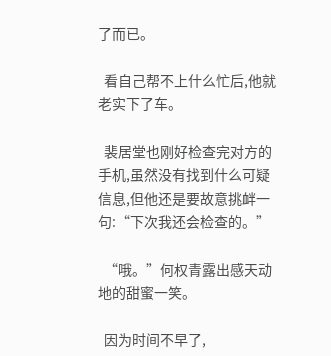了而已。

  看自己帮不上什么忙后,他就老实下了车。

  裴居堂也刚好检查完对方的手机,虽然没有找到什么可疑信息,但他还是要故意挑衅一句:“下次我还会检查的。”

  “哦。”何权青露出感天动地的甜蜜一笑。

  因为时间不早了,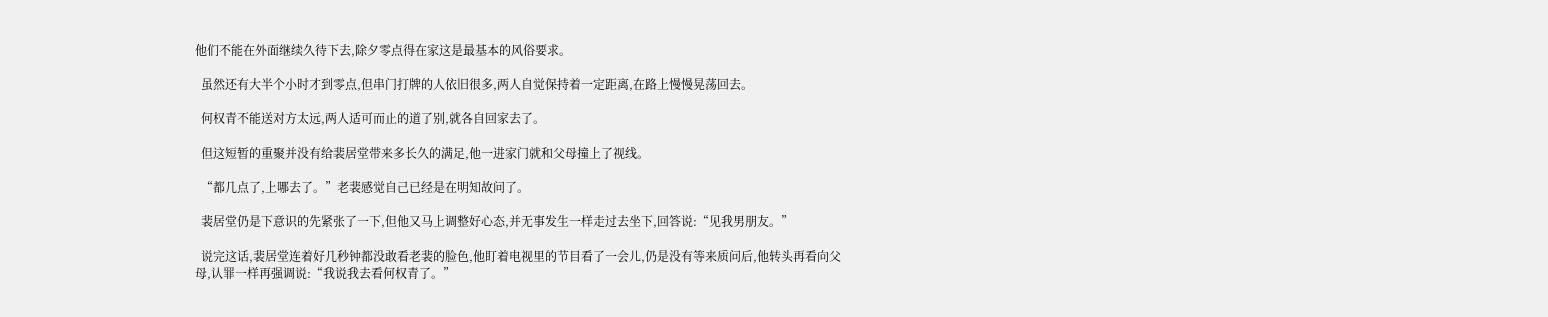他们不能在外面继续久待下去,除夕零点得在家这是最基本的风俗要求。

  虽然还有大半个小时才到零点,但串门打牌的人依旧很多,两人自觉保持着一定距离,在路上慢慢晃荡回去。

  何权青不能送对方太远,两人适可而止的道了别,就各自回家去了。

  但这短暂的重聚并没有给裴居堂带来多长久的满足,他一进家门就和父母撞上了视线。

  “都几点了,上哪去了。”老裴感觉自己已经是在明知故问了。

  裴居堂仍是下意识的先紧张了一下,但他又马上调整好心态,并无事发生一样走过去坐下,回答说:“见我男朋友。”

  说完这话,裴居堂连着好几秒钟都没敢看老裴的脸色,他盯着电视里的节目看了一会儿,仍是没有等来质问后,他转头再看向父母,认罪一样再强调说:“我说我去看何权青了。”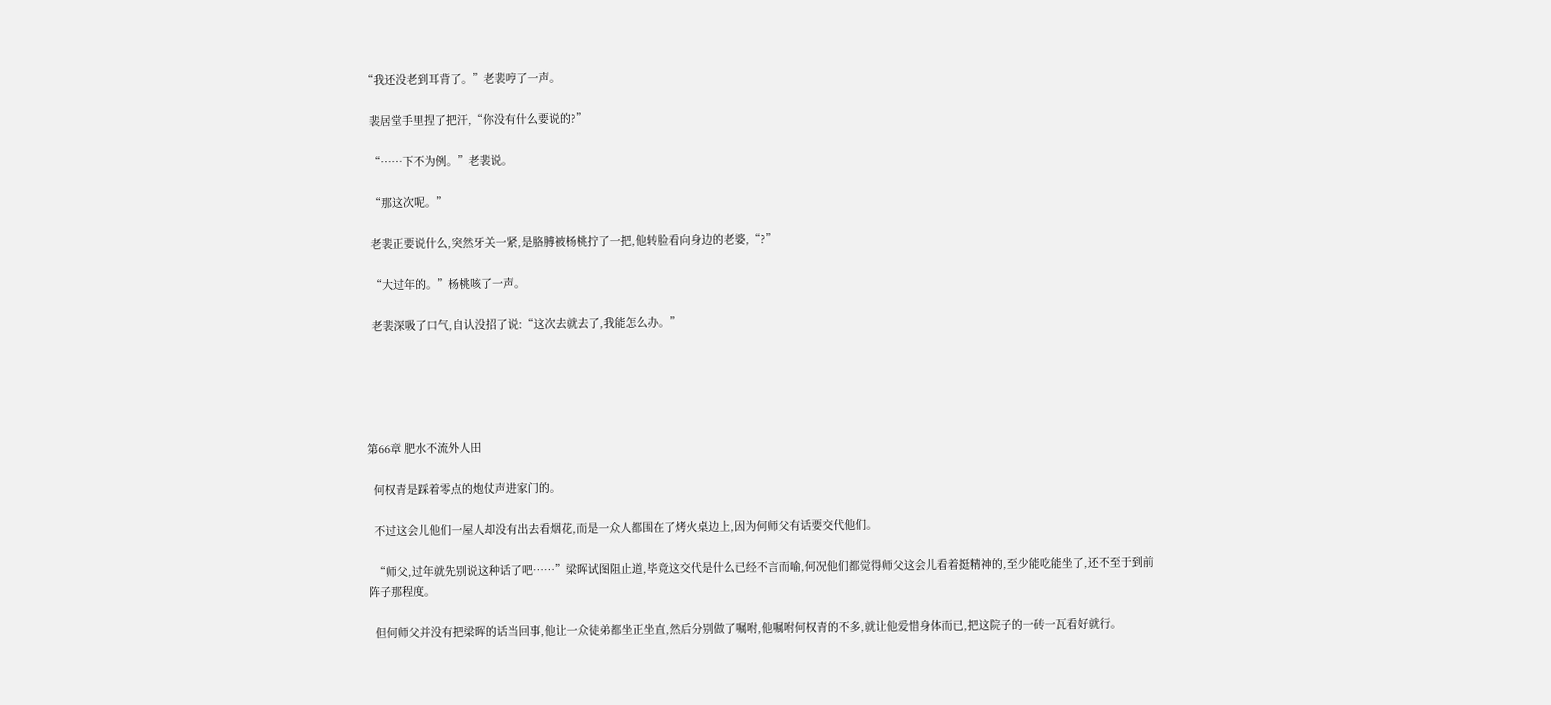“我还没老到耳背了。”老裴哼了一声。

  裴居堂手里捏了把汗,“你没有什么要说的?”

  “……下不为例。”老裴说。

  “那这次呢。”

  老裴正要说什么,突然牙关一紧,是胳膊被杨桃拧了一把,他转脸看向身边的老婆,“?”

  “大过年的。”杨桃咳了一声。

  老裴深吸了口气,自认没招了说:“这次去就去了,我能怎么办。”





第66章 肥水不流外人田

  何权青是踩着零点的炮仗声进家门的。

  不过这会儿他们一屋人却没有出去看烟花,而是一众人都围在了烤火桌边上,因为何师父有话要交代他们。

  “师父,过年就先别说这种话了吧……”梁晖试图阻止道,毕竟这交代是什么已经不言而喻,何况他们都觉得师父这会儿看着挺精神的,至少能吃能坐了,还不至于到前阵子那程度。

  但何师父并没有把梁晖的话当回事,他让一众徒弟都坐正坐直,然后分别做了嘱咐,他嘱咐何权青的不多,就让他爱惜身体而已,把这院子的一砖一瓦看好就行。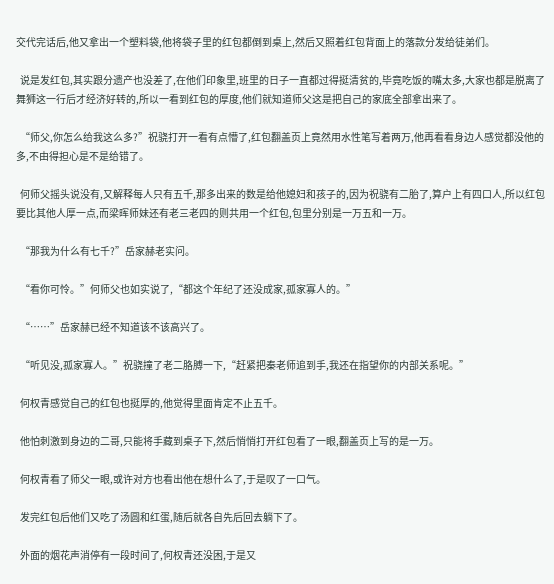交代完话后,他又拿出一个塑料袋,他将袋子里的红包都倒到桌上,然后又照着红包背面上的落款分发给徒弟们。

  说是发红包,其实跟分遗产也没差了,在他们印象里,班里的日子一直都过得挺清贫的,毕竟吃饭的嘴太多,大家也都是脱离了舞狮这一行后才经济好转的,所以一看到红包的厚度,他们就知道师父这是把自己的家底全部拿出来了。

  “师父,你怎么给我这么多?”祝骁打开一看有点懵了,红包翻盖页上竟然用水性笔写着两万,他再看看身边人感觉都没他的多,不由得担心是不是给错了。

  何师父摇头说没有,又解释每人只有五千,那多出来的数是给他媳妇和孩子的,因为祝骁有二胎了,算户上有四口人,所以红包要比其他人厚一点,而梁晖师妹还有老三老四的则共用一个红包,包里分别是一万五和一万。

  “那我为什么有七千?”岳家赫老实问。

  “看你可怜。”何师父也如实说了,“都这个年纪了还没成家,孤家寡人的。”

  “……”岳家赫已经不知道该不该高兴了。

  “听见没,孤家寡人。”祝骁撞了老二胳膊一下,“赶紧把秦老师追到手,我还在指望你的内部关系呢。”

  何权青感觉自己的红包也挺厚的,他觉得里面肯定不止五千。

  他怕刺激到身边的二哥,只能将手藏到桌子下,然后悄悄打开红包看了一眼,翻盖页上写的是一万。

  何权青看了师父一眼,或许对方也看出他在想什么了,于是叹了一口气。

  发完红包后他们又吃了汤圆和红蛋,随后就各自先后回去躺下了。

  外面的烟花声消停有一段时间了,何权青还没困,于是又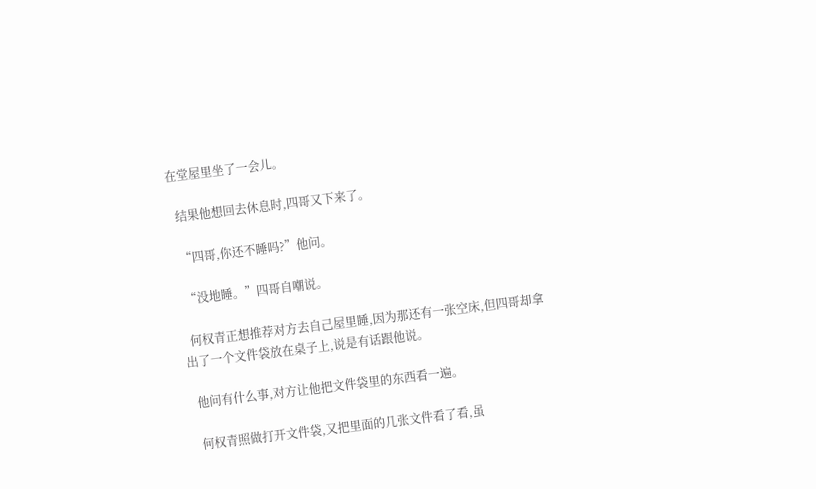在堂屋里坐了一会儿。

  结果他想回去休息时,四哥又下来了。

  “四哥,你还不睡吗?”他问。

  “没地睡。”四哥自嘲说。

  何权青正想推荐对方去自己屋里睡,因为那还有一张空床,但四哥却拿出了一个文件袋放在桌子上,说是有话跟他说。

  他问有什么事,对方让他把文件袋里的东西看一遍。

  何权青照做打开文件袋,又把里面的几张文件看了看,虽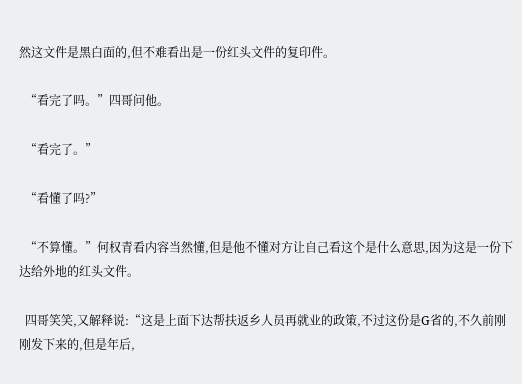然这文件是黑白面的,但不难看出是一份红头文件的复印件。

  “看完了吗。”四哥问他。

  “看完了。”

  “看懂了吗?”

  “不算懂。”何权青看内容当然懂,但是他不懂对方让自己看这个是什么意思,因为这是一份下达给外地的红头文件。

  四哥笑笑,又解释说:“这是上面下达帮扶返乡人员再就业的政策,不过这份是G省的,不久前刚刚发下来的,但是年后,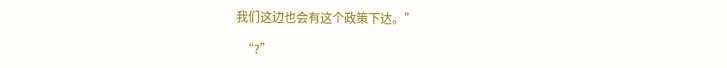我们这边也会有这个政策下达。”

  “?”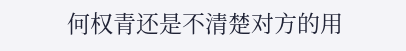何权青还是不清楚对方的用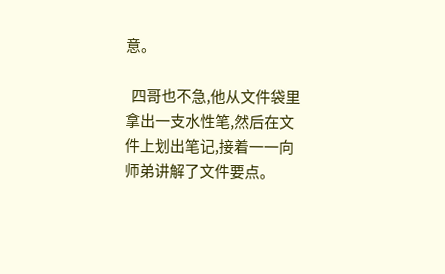意。

  四哥也不急,他从文件袋里拿出一支水性笔,然后在文件上划出笔记,接着一一向师弟讲解了文件要点。